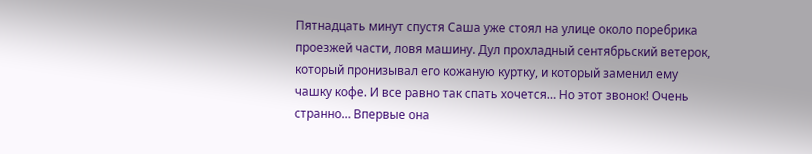Пятнадцать минут спустя Саша уже стоял на улице около поребрика проезжей части, ловя машину. Дул прохладный сентябрьский ветерок, который пронизывал его кожаную куртку, и который заменил ему чашку кофе. И все равно так спать хочется… Но этот звонок! Очень странно… Впервые она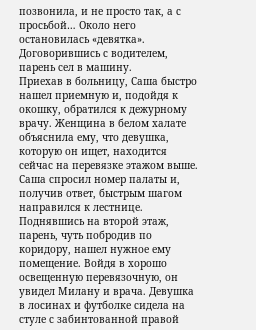позвонила, и не просто так, а с просьбой… Около него остановилась «девятка». Договорившись с водителем, парень сел в машину.
Приехав в больницу, Саша быстро нашел приемную и, подойдя к окошку, обратился к дежурному врачу. Женщина в белом халате объяснила ему, что девушка, которую он ищет, находится сейчас на перевязке этажом выше. Саша спросил номер палаты и, получив ответ, быстрым шагом направился к лестнице.
Поднявшись на второй этаж, парень, чуть побродив по коридору, нашел нужное ему помещение. Войдя в хорошо освещенную перевязочную, он увидел Милану и врача. Девушка в лосинах и футболке сидела на стуле с забинтованной правой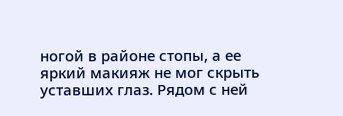ногой в районе стопы, а ее яркий макияж не мог скрыть уставших глаз. Рядом с ней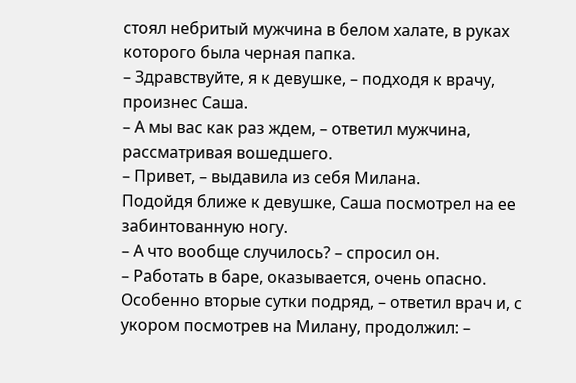стоял небритый мужчина в белом халате, в руках которого была черная папка.
– Здравствуйте, я к девушке, – подходя к врачу, произнес Саша.
– А мы вас как раз ждем, – ответил мужчина, рассматривая вошедшего.
– Привет, – выдавила из себя Милана.
Подойдя ближе к девушке, Саша посмотрел на ее забинтованную ногу.
– А что вообще случилось? – спросил он.
– Работать в баре, оказывается, очень опасно. Особенно вторые сутки подряд, – ответил врач и, с укором посмотрев на Милану, продолжил: –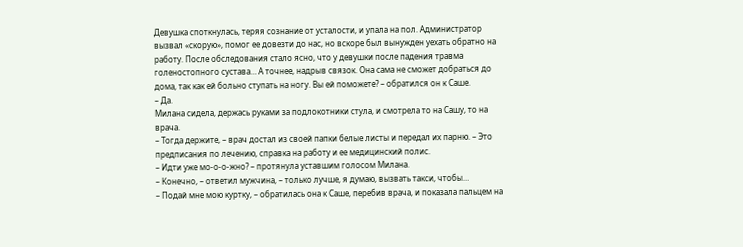Девушка споткнулась, теряя сознание от усталости, и упала на пол. Администратор вызвал «скорую», помог ее довезти до нас, но вскоре был вынужден уехать обратно на работу. После обследования стало ясно, что у девушки после падения травма голеностопного сустава… А точнее, надрыв связок. Она сама не сможет добраться до дома, так как ей больно ступать на ногу. Вы ей поможете? – обратился он к Саше.
– Да.
Милана сидела, держась руками за подлокотники стула, и смотрела то на Сашу, то на врача.
– Тогда держите, – врач достал из своей папки белые листы и передал их парню. – Это предписания по лечению, справка на работу и ее медицинский полис.
– Идти уже мо-о-о-жно? – протянула уставшим голосом Милана.
– Конечно, – ответил мужчина, – только лучше, я думаю, вызвать такси, чтобы…
– Подай мне мою куртку, – обратилась она к Саше, перебив врача, и показала пальцем на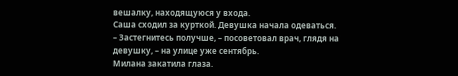вешалку, находящуюся у входа.
Саша сходил за курткой. Девушка начала одеваться.
– Застегнитесь получше, – посоветовал врач, глядя на девушку, – на улице уже сентябрь.
Милана закатила глаза.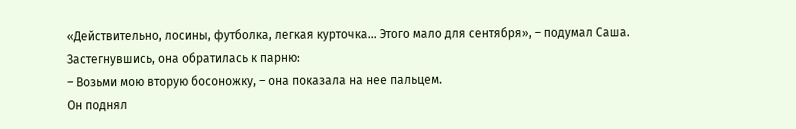«Действительно, лосины, футболка, легкая курточка… Этого мало для сентября», – подумал Саша.
Застегнувшись, она обратилась к парню:
– Возьми мою вторую босоножку, – она показала на нее пальцем.
Он поднял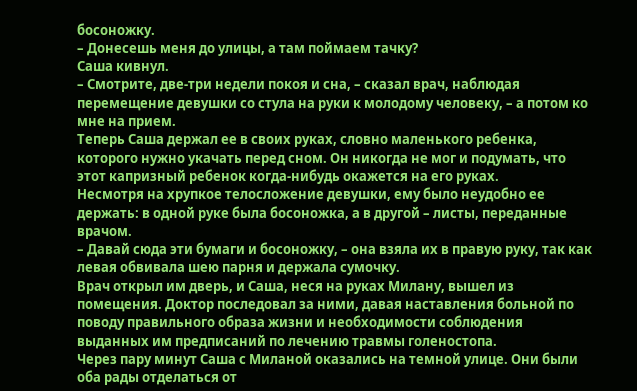босоножку.
– Донесешь меня до улицы, а там поймаем тачку?
Саша кивнул.
– Смотрите, две-три недели покоя и сна, – сказал врач, наблюдая перемещение девушки со стула на руки к молодому человеку, – а потом ко мне на прием.
Теперь Саша держал ее в своих руках, словно маленького ребенка, которого нужно укачать перед сном. Он никогда не мог и подумать, что этот капризный ребенок когда-нибудь окажется на его руках.
Несмотря на хрупкое телосложение девушки, ему было неудобно ее держать: в одной руке была босоножка, а в другой – листы, переданные врачом.
– Давай сюда эти бумаги и босоножку, – она взяла их в правую руку, так как левая обвивала шею парня и держала сумочку.
Врач открыл им дверь, и Саша, неся на руках Милану, вышел из помещения. Доктор последовал за ними, давая наставления больной по поводу правильного образа жизни и необходимости соблюдения выданных им предписаний по лечению травмы голеностопа.
Через пару минут Саша с Миланой оказались на темной улице. Они были оба рады отделаться от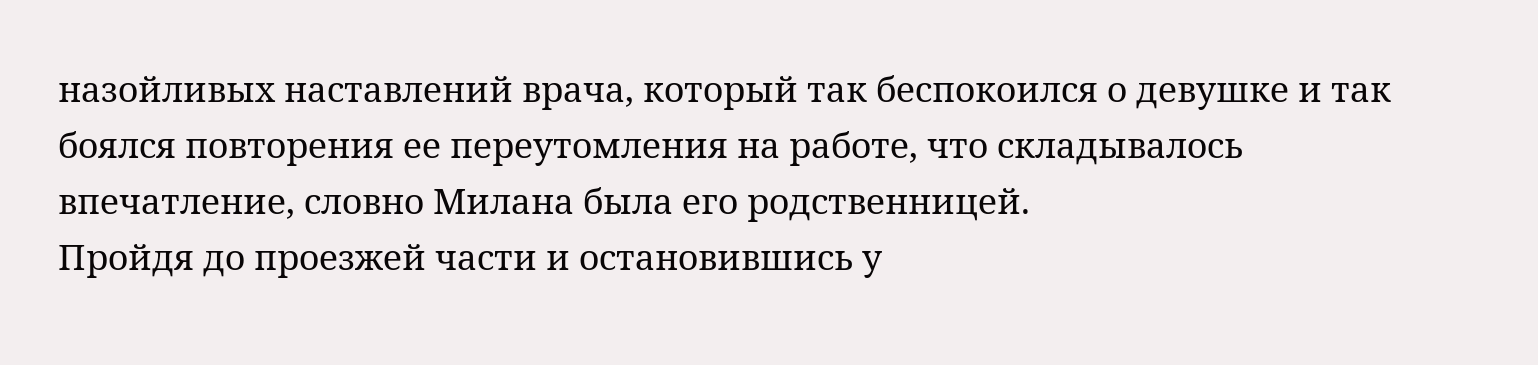назойливых наставлений врача, который так беспокоился о девушке и так боялся повторения ее переутомления на работе, что складывалось впечатление, словно Милана была его родственницей.
Пройдя до проезжей части и остановившись у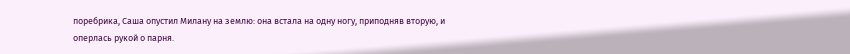поребрика, Саша опустил Милану на землю: она встала на одну ногу, приподняв вторую, и оперлась рукой о парня.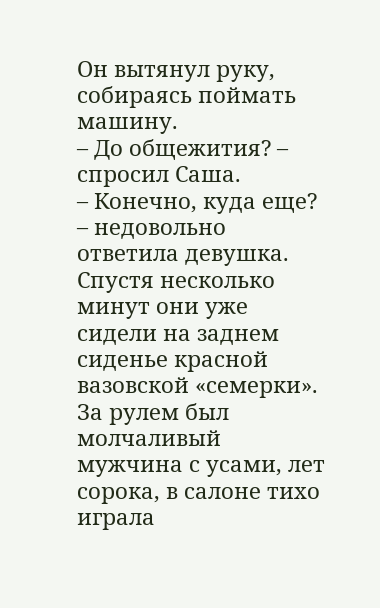Он вытянул руку, собираясь поймать машину.
– До общежития? – спросил Саша.
– Конечно, куда еще? – недовольно ответила девушка.
Спустя несколько минут они уже сидели на заднем сиденье красной вазовской «семерки». За рулем был молчаливый мужчина с усами, лет сорока, в салоне тихо играла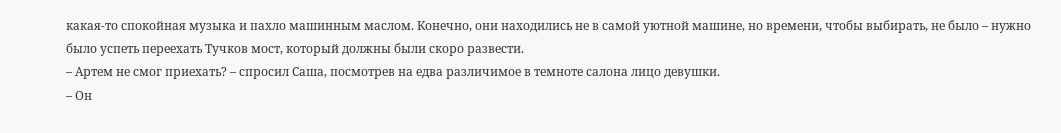какая-то спокойная музыка и пахло машинным маслом. Конечно, они находились не в самой уютной машине, но времени, чтобы выбирать, не было – нужно было успеть переехать Тучков мост, который должны были скоро развести.
– Артем не смог приехать? – спросил Саша, посмотрев на едва различимое в темноте салона лицо девушки.
– Он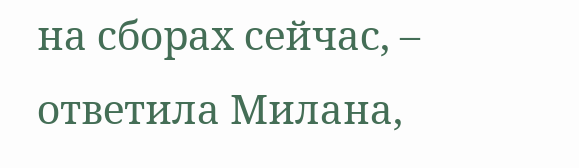на сборах сейчас, – ответила Милана,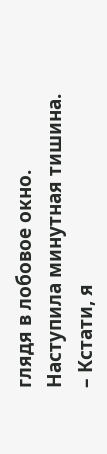глядя в лобовое окно.
Наступила минутная тишина.
– Кстати, я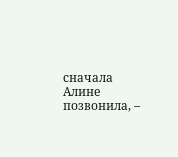сначала Алине позвонила, –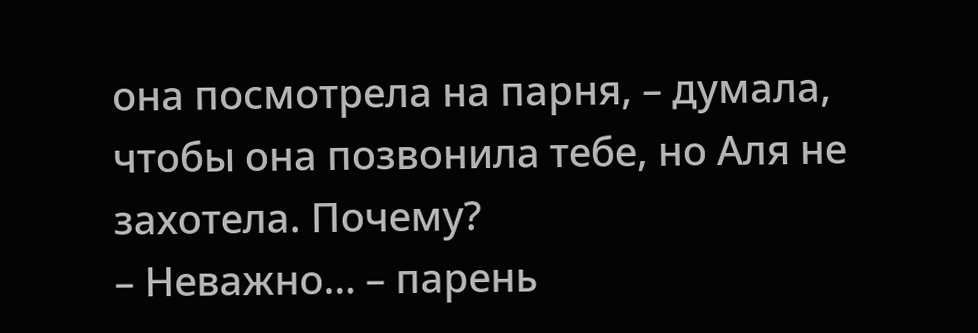она посмотрела на парня, – думала, чтобы она позвонила тебе, но Аля не захотела. Почему?
– Неважно… – парень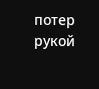потер рукой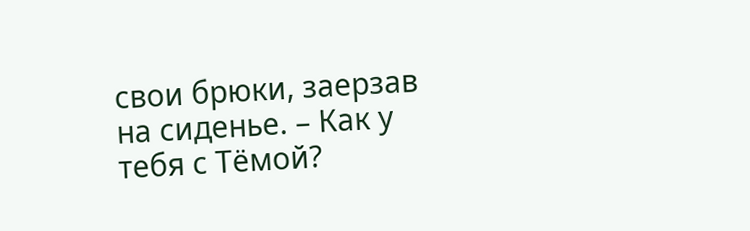свои брюки, заерзав на сиденье. – Как у тебя с Тёмой?